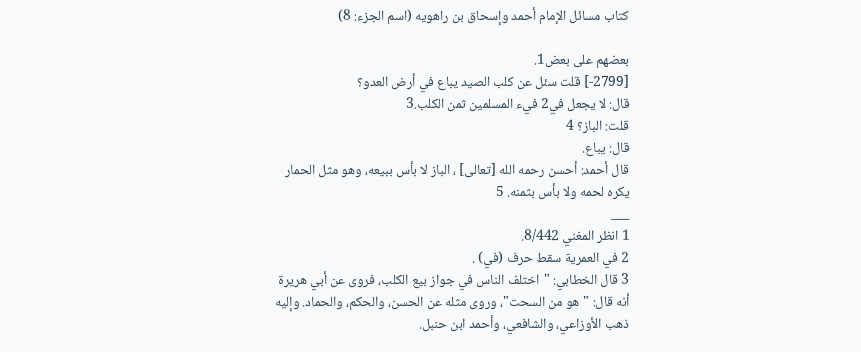كتاب مسائل الإمام أحمد وإسحاق بن راهويه (اسم الجزء: 8)

بعضهم على بعض1.
[2799-] قلت سئل عن كلب الصيد يباع في أرض العدو؟
قال: لا يجعل في2 فيء المسلمين ثمن الكلب.3
قلت: الباز؟ 4
قال: يباع.
قال أحمد: أحسن رحمه الله [تعالى] ، الباز لا بأس ببيعه، وهو مثل الحمار يكره لحمه ولا بأس بثمنه. 5
___
1 انظر المغني 8/442.
2 في العمرية سقط حرف (في) .
3 قال الخطابي: "اختلف الناس في جواز بيع الكلب، فروى عن أبي هريرة أنه قال: "هو من السحت"، وروى مثله عن الحسن، والحكم، والحماد. وإليه ذهب الأوزاعي، والشافعي، وأحمد ابن حنبل.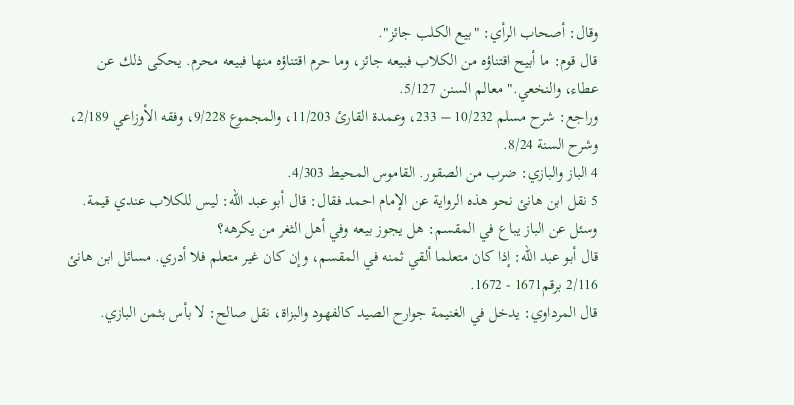وقال: أصحاب الرأي: "بيع الكلب جائز".
قال قوم: ما أبيح اقتناؤه من الكلاب فبيعه جائز، وما حرم اقتناؤه منها فبيعه محرم. يحكى ذلك عن عطاء، والنخعي." معالم السنن 5/127.
وراجع: شرح مسلم 10/232 – 233، وعمدة القارئ 11/203، والمجموع 9/228، وفقه الأوزاعي 2/189، وشرح السنة 8/24.
4 الباز والبازي: ضرب من الصقور. القاموس المحيط 4/303.
5 نقل ابن هانئ نحو هذه الرواية عن الإمام احمد فقال: قال أبو عبد الله: ليس للكلاب عندي قيمة.
وسئل عن الباز يباع في المقسم: هل يجوز بيعه وفي أهل الثغر من يكرهه؟
قال أبو عبد الله: إذا كان متعلما ألقي ثمنه في المقسم، وإن كان غير متعلم فلا أدري. مسائل ابن هانئ 2/116 برقم1671 - 1672.
قال المرداوي: يدخل في الغنيمة جوارح الصيد كالفهود والبزاة، نقل صالح: لا بأس بثمن البازي.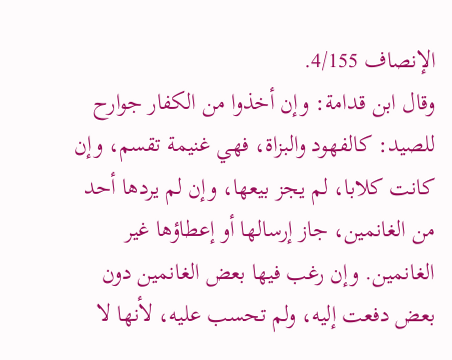الإنصاف 4/155.
وقال ابن قدامة: وإن أخذوا من الكفار جوارح للصيد: كالفهود والبزاة، فهي غنيمة تقسم، وإن كانت كلابا، لم يجز بيعها، وإن لم يردها أحد من الغانمين، جاز إرسالها أو إعطاؤها غير الغانمين. وإن رغب فيها بعض الغانمين دون بعض دفعت إليه، ولم تحسب عليه، لأنها لا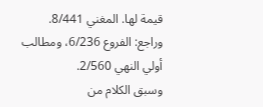قيمة لها. المغني 8/441.
وراجع: الفروع 6/236، ومطالب أولي النهي 2/560.
وسبق الكلام من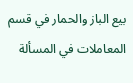بيع الباز والحمار في قسم المعاملات في المسألة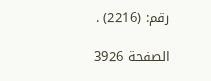رقم: (2216) .

الصفحة 3926